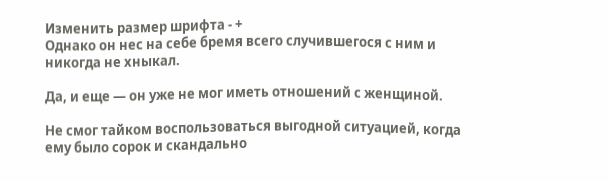Изменить размер шрифта - +
Однако он нес на себе бремя всего случившегося с ним и никогда не хныкал.

Да, и еще — он уже не мог иметь отношений с женщиной.

Не смог тайком воспользоваться выгодной ситуацией, когда ему было сорок и скандально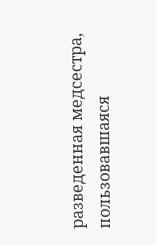разведенная медсестра, пользовавшаяся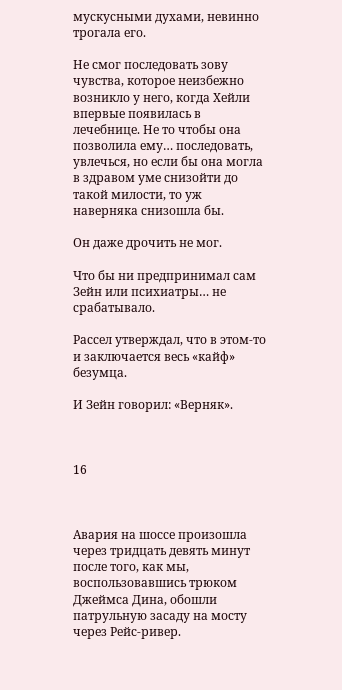мускусными духами, невинно трогала его.

Не смог последовать зову чувства, которое неизбежно возникло у него, когда Хейли впервые появилась в лечебнице. Не то чтобы она позволила ему… последовать, увлечься, но если бы она могла в здравом уме снизойти до такой милости, то уж наверняка снизошла бы.

Он даже дрочить не мог.

Что бы ни предпринимал сам Зейн или психиатры… не срабатывало.

Рассел утверждал, что в этом-то и заключается весь «кайф» безумца.

И Зейн говорил: «Верняк».



16



Авария на шоссе произошла через тридцать девять минут после того, как мы, воспользовавшись трюком Джеймса Дина, обошли патрульную засаду на мосту через Рейс-ривер.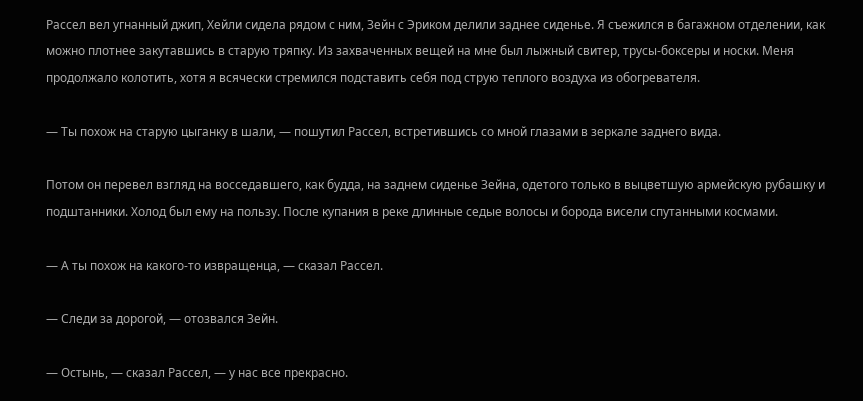Рассел вел угнанный джип, Хейли сидела рядом с ним, Зейн с Эриком делили заднее сиденье. Я съежился в багажном отделении, как можно плотнее закутавшись в старую тряпку. Из захваченных вещей на мне был лыжный свитер, трусы-боксеры и носки. Меня продолжало колотить, хотя я всячески стремился подставить себя под струю теплого воздуха из обогревателя.

— Ты похож на старую цыганку в шали, — пошутил Рассел, встретившись со мной глазами в зеркале заднего вида.

Потом он перевел взгляд на восседавшего, как будда, на заднем сиденье Зейна, одетого только в выцветшую армейскую рубашку и подштанники. Холод был ему на пользу. После купания в реке длинные седые волосы и борода висели спутанными космами.

— А ты похож на какого-то извращенца, — сказал Рассел.

— Следи за дорогой, — отозвался Зейн.

— Остынь, — сказал Рассел, — у нас все прекрасно.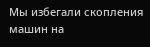Мы избегали скопления машин на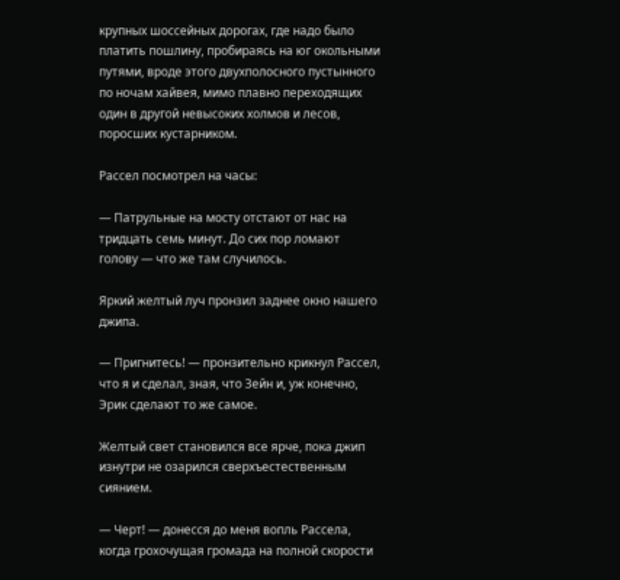крупных шоссейных дорогах, где надо было платить пошлину, пробираясь на юг окольными путями, вроде этого двухполосного пустынного по ночам хайвея, мимо плавно переходящих один в другой невысоких холмов и лесов, поросших кустарником.

Рассел посмотрел на часы:

— Патрульные на мосту отстают от нас на тридцать семь минут. До сих пор ломают голову — что же там случилось.

Яркий желтый луч пронзил заднее окно нашего джипа.

— Пригнитесь! — пронзительно крикнул Рассел, что я и сделал, зная, что Зейн и, уж конечно, Эрик сделают то же самое.

Желтый свет становился все ярче, пока джип изнутри не озарился сверхъестественным сиянием.

— Черт! — донесся до меня вопль Рассела, когда грохочущая громада на полной скорости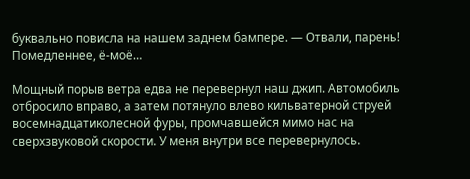буквально повисла на нашем заднем бампере. — Отвали, парень! Помедленнее, ё-моё…

Мощный порыв ветра едва не перевернул наш джип. Автомобиль отбросило вправо, а затем потянуло влево кильватерной струей восемнадцатиколесной фуры, промчавшейся мимо нас на сверхзвуковой скорости. У меня внутри все перевернулось.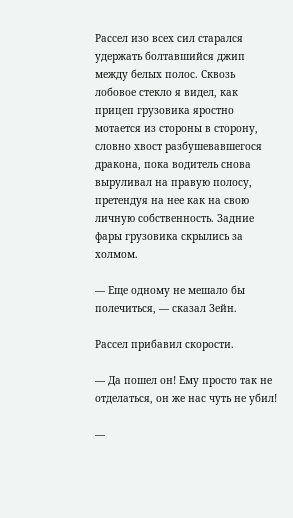Рассел изо всех сил старался удержать болтавшийся джип между белых полос. Сквозь лобовое стекло я видел, как прицеп грузовика яростно мотается из стороны в сторону, словно хвост разбушевавшегося дракона, пока водитель снова выруливал на правую полосу, претендуя на нее как на свою личную собственность. Задние фары грузовика скрылись за холмом.

— Еще одному не мешало бы полечиться, — сказал Зейн.

Рассел прибавил скорости.

— Да пошел он! Ему просто так не отделаться, он же нас чуть не убил!

—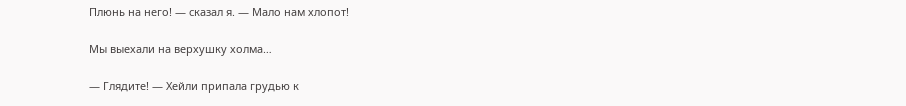Плюнь на него! — сказал я. — Мало нам хлопот!

Мы выехали на верхушку холма…

— Глядите! — Хейли припала грудью к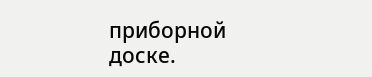приборной доске.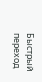Быстрый переход